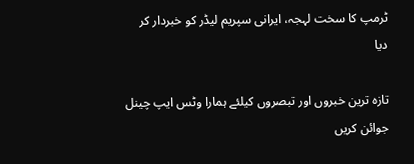ٹرمپ کا سخت لہجہ، ایرانی سپریم لیڈر کو خبردار کر دیا

تازہ ترین خبروں اور تبصروں کیلئے ہمارا وٹس ایپ چینل جوائن کریں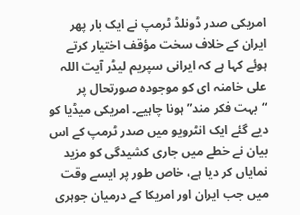امریکی صدر ڈونلڈ ٹرمپ نے ایک بار پھر ایران کے خلاف سخت مؤقف اختیار کرتے ہوئے کہا ہے کہ ایرانی سپریم لیڈر آیت اللہ علی خامنہ ای کو موجودہ صورتحال پر “بہت فکر مند” ہونا چاہیے۔ امریکی میڈیا کو دیے گئے ایک انٹرویو میں صدر ٹرمپ کے اس بیان نے خطے میں جاری کشیدگی کو مزید نمایاں کر دیا ہے، خاص طور پر ایسے وقت میں جب ایران اور امریکا کے درمیان جوہری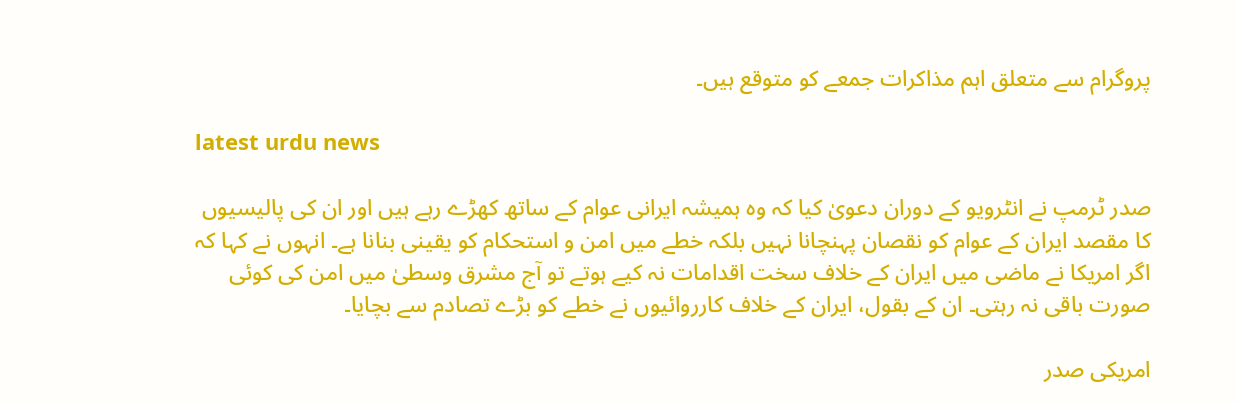پروگرام سے متعلق اہم مذاکرات جمعے کو متوقع ہیں۔

latest urdu news

صدر ٹرمپ نے انٹرویو کے دوران دعویٰ کیا کہ وہ ہمیشہ ایرانی عوام کے ساتھ کھڑے رہے ہیں اور ان کی پالیسیوں کا مقصد ایران کے عوام کو نقصان پہنچانا نہیں بلکہ خطے میں امن و استحکام کو یقینی بنانا ہے۔ انہوں نے کہا کہ اگر امریکا نے ماضی میں ایران کے خلاف سخت اقدامات نہ کیے ہوتے تو آج مشرق وسطیٰ میں امن کی کوئی صورت باقی نہ رہتی۔ ان کے بقول، ایران کے خلاف کارروائیوں نے خطے کو بڑے تصادم سے بچایا۔

امریکی صدر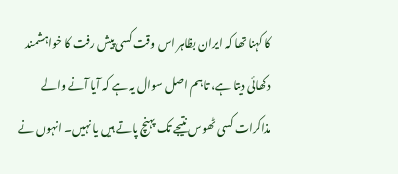کا کہنا تھا کہ ایران بظاہر اس وقت کسی پیش رفت کا خواہشمند دکھائی دیتا ہے، تاہم اصل سوال یہ ہے کہ آیا آنے والے مذاکرات کسی ٹھوس نتیجے تک پہنچ پاتے ہیں یا نہیں۔ انہوں نے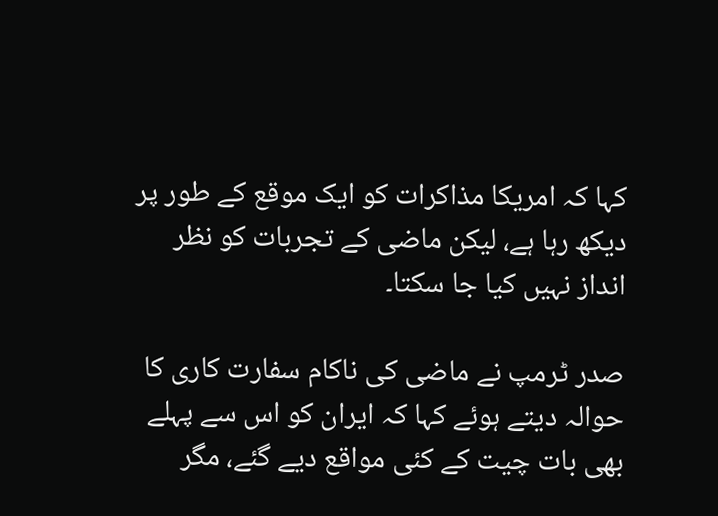کہا کہ امریکا مذاکرات کو ایک موقع کے طور پر دیکھ رہا ہے، لیکن ماضی کے تجربات کو نظر انداز نہیں کیا جا سکتا۔

صدر ٹرمپ نے ماضی کی ناکام سفارت کاری کا حوالہ دیتے ہوئے کہا کہ ایران کو اس سے پہلے بھی بات چیت کے کئی مواقع دیے گئے، مگر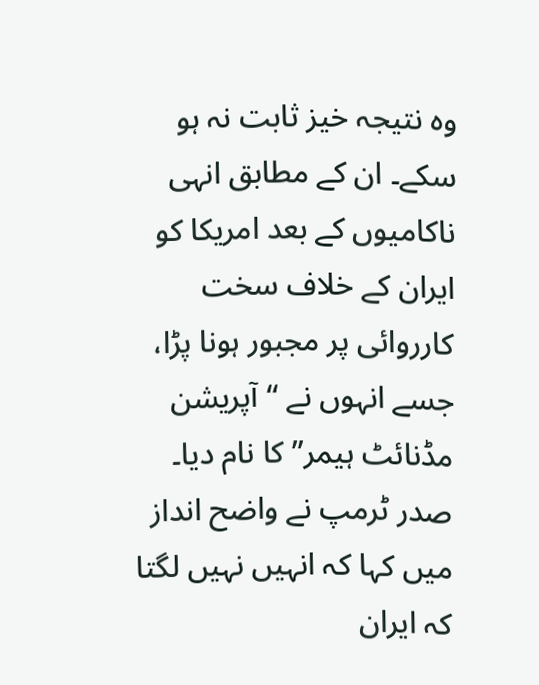وہ نتیجہ خیز ثابت نہ ہو سکے۔ ان کے مطابق انہی ناکامیوں کے بعد امریکا کو ایران کے خلاف سخت کارروائی پر مجبور ہونا پڑا، جسے انہوں نے “آپریشن مڈنائٹ ہیمر” کا نام دیا۔ صدر ٹرمپ نے واضح انداز میں کہا کہ انہیں نہیں لگتا کہ ایران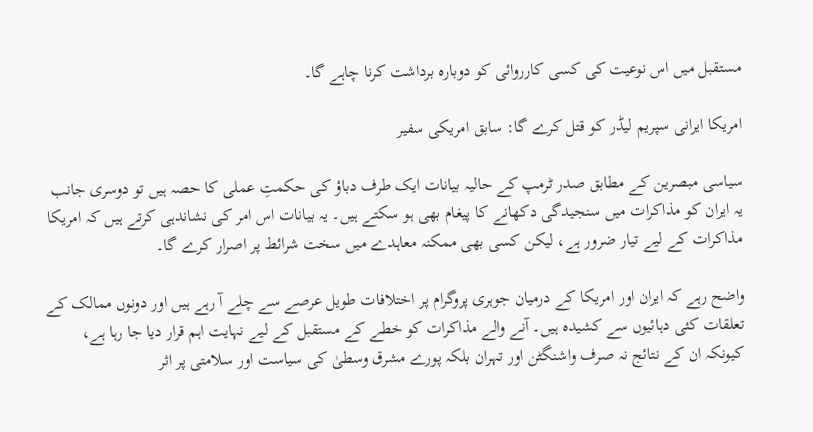مستقبل میں اس نوعیت کی کسی کارروائی کو دوبارہ برداشت کرنا چاہے گا۔

امریکا ایرانی سپریم لیڈر کو قتل کرے گا: سابق امریکی سفیر

سیاسی مبصرین کے مطابق صدر ٹرمپ کے حالیہ بیانات ایک طرف دباؤ کی حکمتِ عملی کا حصہ ہیں تو دوسری جانب یہ ایران کو مذاکرات میں سنجیدگی دکھانے کا پیغام بھی ہو سکتے ہیں۔ یہ بیانات اس امر کی نشاندہی کرتے ہیں کہ امریکا مذاکرات کے لیے تیار ضرور ہے، لیکن کسی بھی ممکنہ معاہدے میں سخت شرائط پر اصرار کرے گا۔

واضح رہے کہ ایران اور امریکا کے درمیان جوہری پروگرام پر اختلافات طویل عرصے سے چلے آ رہے ہیں اور دونوں ممالک کے تعلقات کئی دہائیوں سے کشیدہ ہیں۔ آنے والے مذاکرات کو خطے کے مستقبل کے لیے نہایت اہم قرار دیا جا رہا ہے، کیونکہ ان کے نتائج نہ صرف واشنگٹن اور تہران بلکہ پورے مشرق وسطیٰ کی سیاست اور سلامتی پر اثر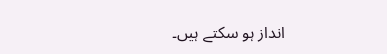انداز ہو سکتے ہیں۔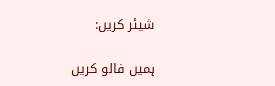شیئر کریں:

ہمیں فالو کریں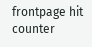frontpage hit counter